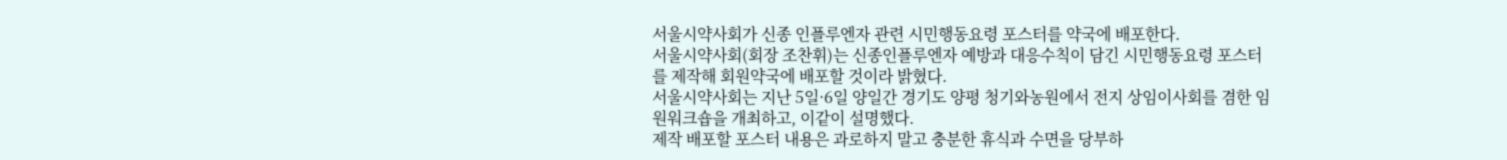서울시약사회가 신종 인플루엔자 관련 시민행동요령 포스터를 약국에 배포한다.
서울시약사회(회장 조찬휘)는 신종인플루엔자 예방과 대응수칙이 담긴 시민행동요령 포스터를 제작해 회원약국에 배포할 것이라 밝혔다.
서울시약사회는 지난 5일·6일 양일간 경기도 양평 청기와농원에서 전지 상임이사회를 겸한 임원워크숍을 개최하고, 이같이 설명했다.
제작 배포할 포스터 내용은 과로하지 말고 충분한 휴식과 수면을 당부하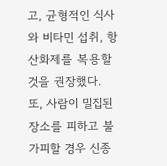고, 균형적인 식사와 비타민 섭취, 항산화제를 복용할 것을 권장했다.
또, 사람이 밀집된 장소를 피하고 불가피할 경우 신종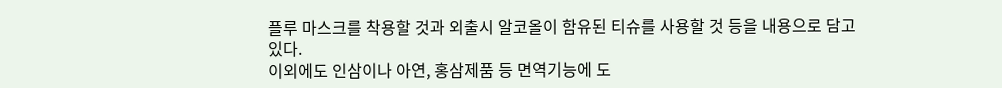플루 마스크를 착용할 것과 외출시 알코올이 함유된 티슈를 사용할 것 등을 내용으로 담고 있다.
이외에도 인삼이나 아연, 홍삼제품 등 면역기능에 도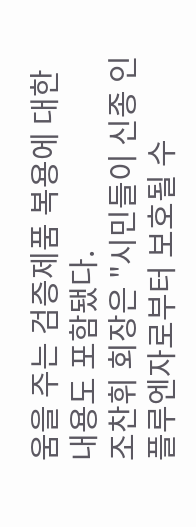움을 주는 검증제품 복용에 대한 내용도 포함됐다.
조찬휘 회장은 "시민들이 신종 인플루엔자로부터 보호될 수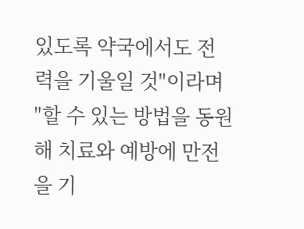있도록 약국에서도 전력을 기울일 것"이라며 "할 수 있는 방법을 동원해 치료와 예방에 만전을 기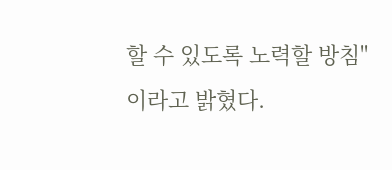할 수 있도록 노력할 방침"이라고 밝혔다.